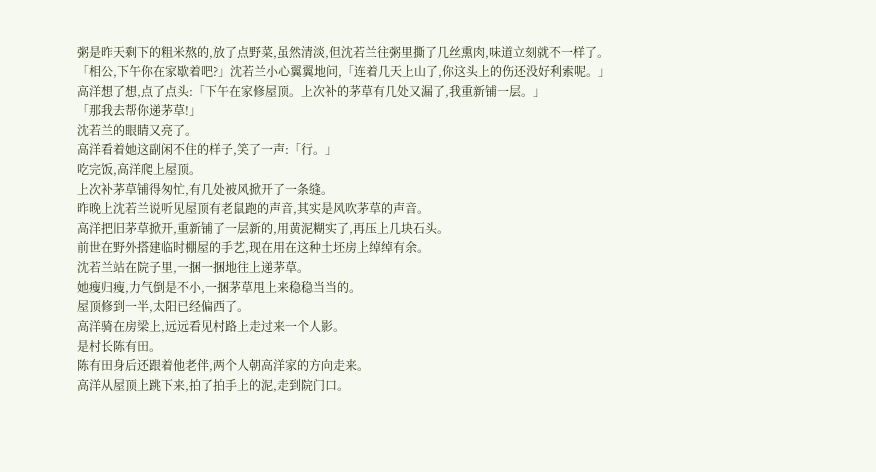粥是昨天剩下的粗米熬的,放了点野菜,虽然清淡,但沈若兰往粥里撕了几丝熏肉,味道立刻就不一样了。
「相公,下午你在家歇着吧?」沈若兰小心翼翼地问,「连着几天上山了,你这头上的伤还没好利索呢。」
高洋想了想,点了点头:「下午在家修屋顶。上次补的茅草有几处又漏了,我重新铺一层。」
「那我去帮你递茅草!」
沈若兰的眼睛又亮了。
高洋看着她这副闲不住的样子,笑了一声:「行。」
吃完饭,高洋爬上屋顶。
上次补茅草铺得匆忙,有几处被风掀开了一条缝。
昨晚上沈若兰说听见屋顶有老鼠跑的声音,其实是风吹茅草的声音。
高洋把旧茅草掀开,重新铺了一层新的,用黄泥糊实了,再压上几块石头。
前世在野外搭建临时棚屋的手艺,现在用在这种土坯房上绰绰有余。
沈若兰站在院子里,一捆一捆地往上递茅草。
她瘦归瘦,力气倒是不小,一捆茅草甩上来稳稳当当的。
屋顶修到一半,太阳已经偏西了。
高洋骑在房梁上,远远看见村路上走过来一个人影。
是村长陈有田。
陈有田身后还跟着他老伴,两个人朝高洋家的方向走来。
高洋从屋顶上跳下来,拍了拍手上的泥,走到院门口。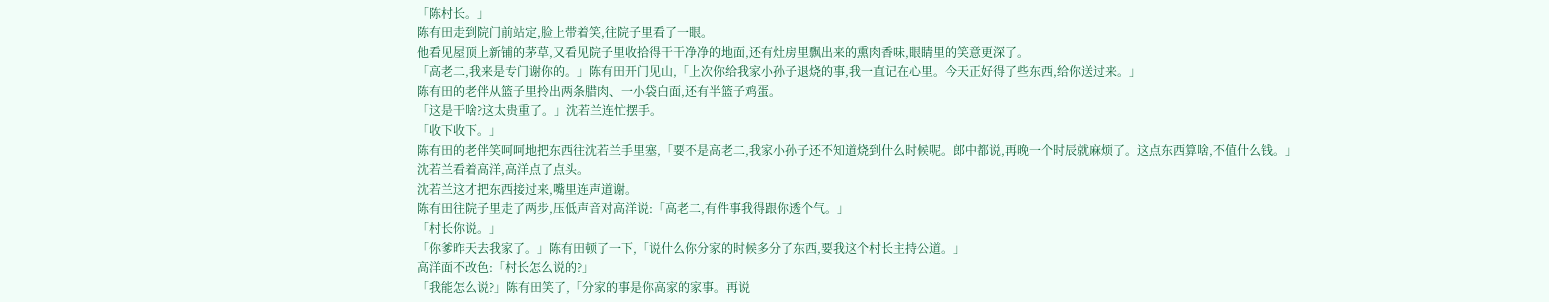「陈村长。」
陈有田走到院门前站定,脸上带着笑,往院子里看了一眼。
他看见屋顶上新铺的茅草,又看见院子里收拾得干干净净的地面,还有灶房里飘出来的熏肉香味,眼睛里的笑意更深了。
「高老二,我来是专门谢你的。」陈有田开门见山,「上次你给我家小孙子退烧的事,我一直记在心里。今天正好得了些东西,给你送过来。」
陈有田的老伴从篮子里拎出两条腊肉、一小袋白面,还有半篮子鸡蛋。
「这是干啥?这太贵重了。」沈若兰连忙摆手。
「收下收下。」
陈有田的老伴笑呵呵地把东西往沈若兰手里塞,「要不是高老二,我家小孙子还不知道烧到什么时候呢。郎中都说,再晚一个时辰就麻烦了。这点东西算啥,不值什么钱。」
沈若兰看着高洋,高洋点了点头。
沈若兰这才把东西接过来,嘴里连声道谢。
陈有田往院子里走了两步,压低声音对高洋说:「高老二,有件事我得跟你透个气。」
「村长你说。」
「你爹昨天去我家了。」陈有田顿了一下,「说什么你分家的时候多分了东西,要我这个村长主持公道。」
高洋面不改色:「村长怎么说的?」
「我能怎么说?」陈有田笑了,「分家的事是你高家的家事。再说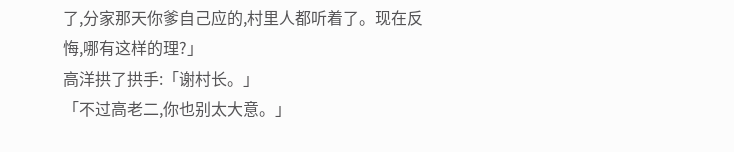了,分家那天你爹自己应的,村里人都听着了。现在反悔,哪有这样的理?」
高洋拱了拱手:「谢村长。」
「不过高老二,你也别太大意。」